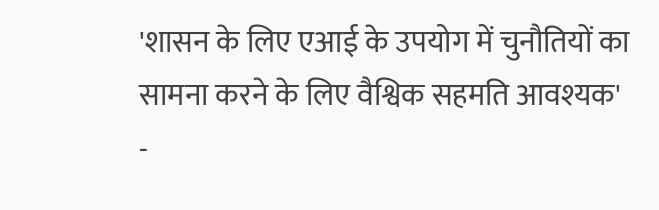'शासन के लिए एआई के उपयोग में चुनौतियों का सामना करने के लिए वैश्विक सहमति आवश्यक'
-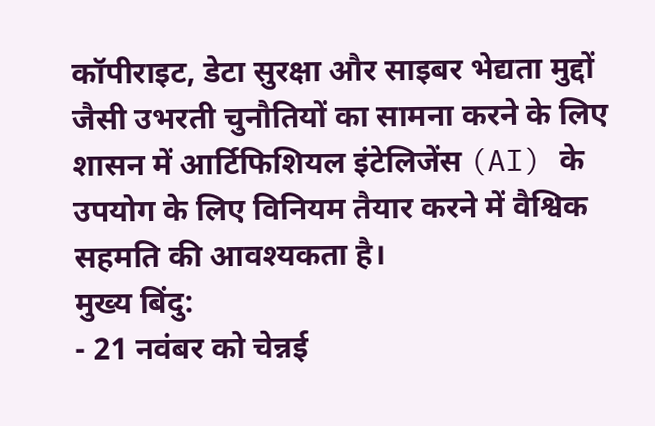कॉपीराइट, डेटा सुरक्षा और साइबर भेद्यता मुद्दों जैसी उभरती चुनौतियों का सामना करने के लिए शासन में आर्टिफिशियल इंटेलिजेंस (AI) के उपयोग के लिए विनियम तैयार करने में वैश्विक सहमति की आवश्यकता है।
मुख्य बिंदु:
- 21 नवंबर को चेन्नई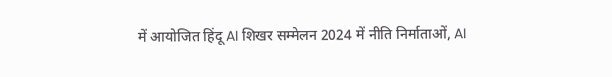में आयोजित हिंदू AI शिखर सम्मेलन 2024 में नीति निर्माताओं, AI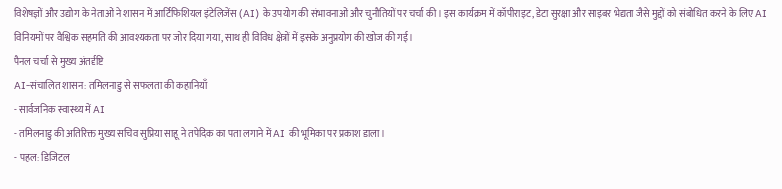विशेषज्ञों और उद्योग के नेताओं ने शासन में आर्टिफिशियल इंटेलिजेंस (AI) के उपयोग की संभावनाओं और चुनौतियों पर चर्चा की। इस कार्यक्रम में कॉपीराइट, डेटा सुरक्षा और साइबर भेद्यता जैसे मुद्दों को संबोधित करने के लिए AI विनियमों पर वैश्विक सहमति की आवश्यकता पर जोर दिया गया, साथ ही विविध क्षेत्रों में इसके अनुप्रयोग की खोज की गई।
पैनल चर्चा से मुख्य अंतर्दृष्टि
AI-संचालित शासन: तमिलनाडु से सफलता की कहानियाँ
- सार्वजनिक स्वास्थ्य में AI
- तमिलनाडु की अतिरिक्त मुख्य सचिव सुप्रिया साहू ने तपेदिक का पता लगाने में AI की भूमिका पर प्रकाश डाला।
- पहल: डिजिटल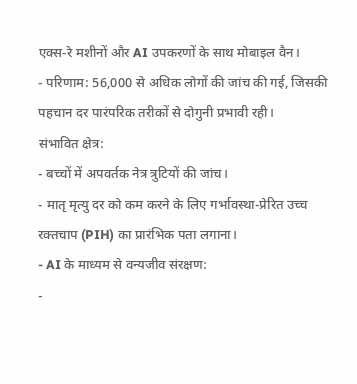एक्स-रे मशीनों और AI उपकरणों के साथ मोबाइल वैन।
- परिणाम: 56,000 से अधिक लोगों की जांच की गई, जिसकी पहचान दर पारंपरिक तरीकों से दोगुनी प्रभावी रही।
संभावित क्षेत्र:
- बच्चों में अपवर्तक नेत्र त्रुटियों की जांच।
- मातृ मृत्यु दर को कम करने के लिए गर्भावस्था-प्रेरित उच्च रक्तचाप (PIH) का प्रारंभिक पता लगाना।
- AI के माध्यम से वन्यजीव संरक्षण:
-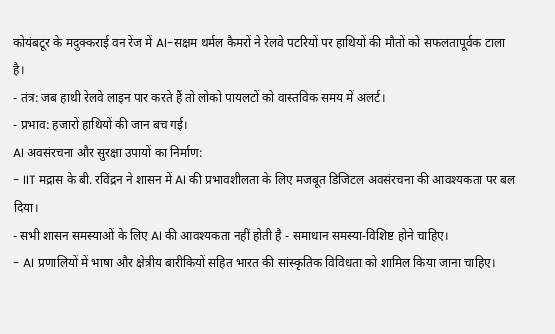कोयंबटूर के मदुक्कराई वन रेंज में AI-सक्षम थर्मल कैमरों ने रेलवे पटरियों पर हाथियों की मौतों को सफलतापूर्वक टाला है।
- तंत्र: जब हाथी रेलवे लाइन पार करते हैं तो लोको पायलटों को वास्तविक समय में अलर्ट।
- प्रभाव: हजारों हाथियों की जान बच गई।
AI अवसंरचना और सुरक्षा उपायों का निर्माण:
- IIT मद्रास के बी. रविंद्रन ने शासन में AI की प्रभावशीलता के लिए मजबूत डिजिटल अवसंरचना की आवश्यकता पर बल दिया।
- सभी शासन समस्याओं के लिए AI की आवश्यकता नहीं होती है - समाधान समस्या-विशिष्ट होने चाहिए।
- AI प्रणालियों में भाषा और क्षेत्रीय बारीकियों सहित भारत की सांस्कृतिक विविधता को शामिल किया जाना चाहिए।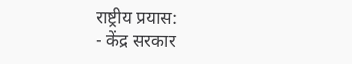राष्ट्रीय प्रयास:
- केंद्र सरकार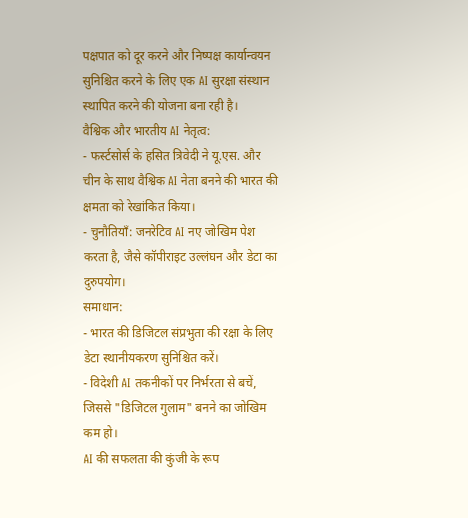पक्षपात को दूर करने और निष्पक्ष कार्यान्वयन सुनिश्चित करने के लिए एक AI सुरक्षा संस्थान स्थापित करने की योजना बना रही है।
वैश्विक और भारतीय AI नेतृत्व:
- फर्स्टसोर्स के हसित त्रिवेदी ने यू.एस. और चीन के साथ वैश्विक AI नेता बनने की भारत की क्षमता को रेखांकित किया।
- चुनौतियाँ: जनरेटिव AI नए जोखिम पेश करता है, जैसे कॉपीराइट उल्लंघन और डेटा का दुरुपयोग।
समाधान:
- भारत की डिजिटल संप्रभुता की रक्षा के लिए डेटा स्थानीयकरण सुनिश्चित करें।
- विदेशी AI तकनीकों पर निर्भरता से बचें, जिससे "डिजिटल गुलाम" बनने का जोखिम कम हो।
AI की सफलता की कुंजी के रूप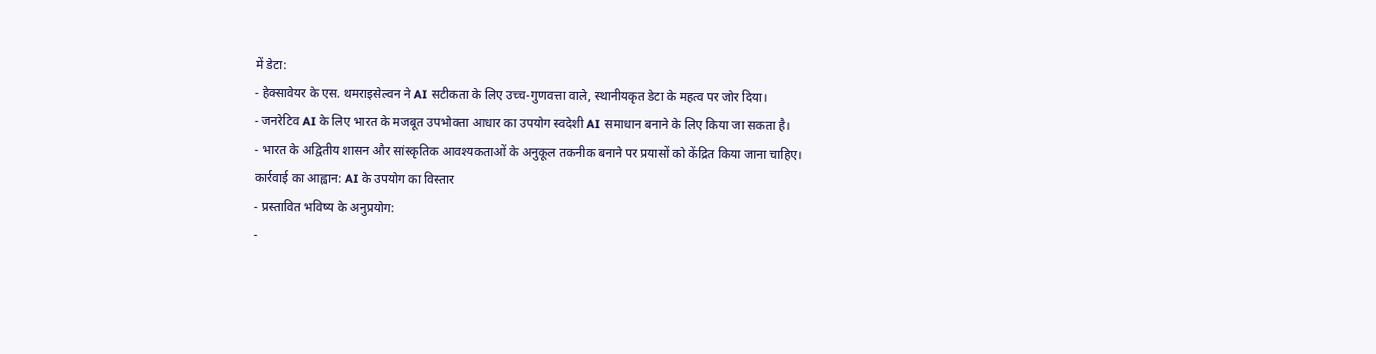में डेटा:
- हेक्सावेयर के एस. थमराइसेल्वन ने AI सटीकता के लिए उच्च-गुणवत्ता वाले, स्थानीयकृत डेटा के महत्व पर जोर दिया।
- जनरेटिव AI के लिए भारत के मजबूत उपभोक्ता आधार का उपयोग स्वदेशी AI समाधान बनाने के लिए किया जा सकता है।
- भारत के अद्वितीय शासन और सांस्कृतिक आवश्यकताओं के अनुकूल तकनीक बनाने पर प्रयासों को केंद्रित किया जाना चाहिए।
कार्रवाई का आह्वान: AI के उपयोग का विस्तार
- प्रस्तावित भविष्य के अनुप्रयोग:
-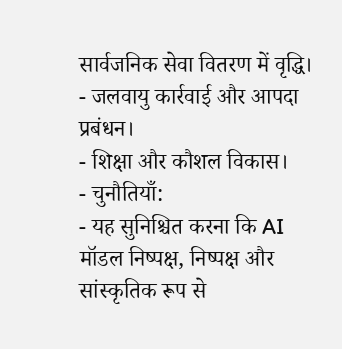सार्वजनिक सेवा वितरण में वृद्धि।
- जलवायु कार्रवाई और आपदा प्रबंधन।
- शिक्षा और कौशल विकास।
- चुनौतियाँ:
- यह सुनिश्चित करना कि AI मॉडल निष्पक्ष, निष्पक्ष और सांस्कृतिक रूप से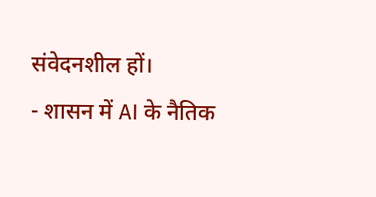संवेदनशील हों।
- शासन में AI के नैतिक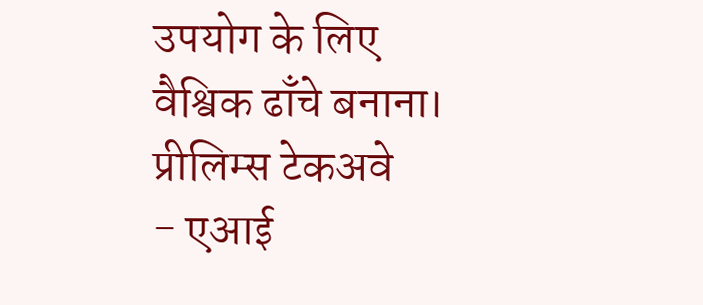उपयोग के लिए वैश्विक ढाँचे बनाना।
प्रीलिम्स टेकअवे
- एआई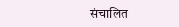संचालित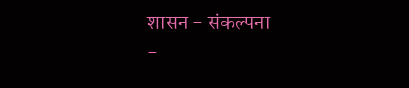शासन - संकल्पना
-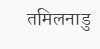तमिलनाडु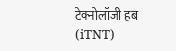टेक्नोलॉजी हब (iTNT)